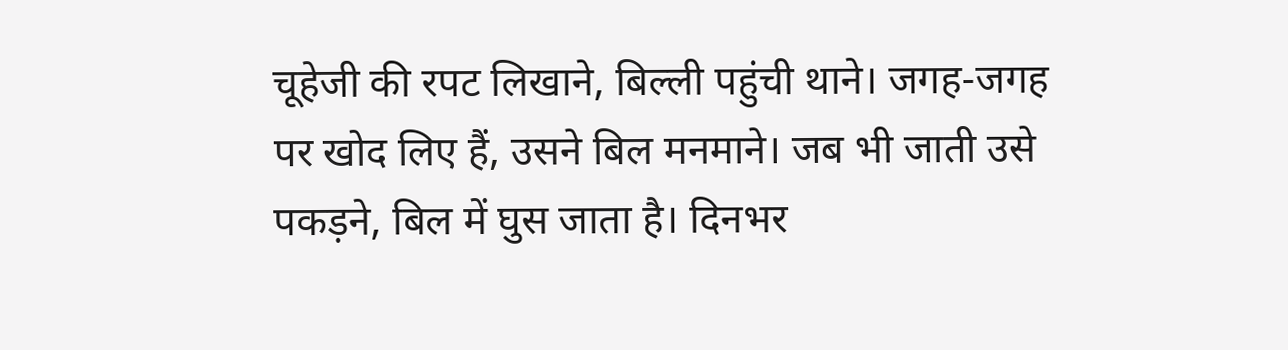चूहेजी की रपट लिखाने, बिल्ली पहुंची थाने। जगह-जगह पर खोद लिए हैं, उसने बिल मनमाने। जब भी जाती उसे पकड़ने, बिल में घुस जाता है। दिनभर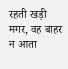रहती खड़ी मगर, वह बाहर न आता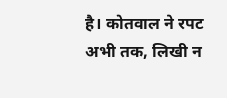है। कोतवाल ने रपट अभी तक, लिखी न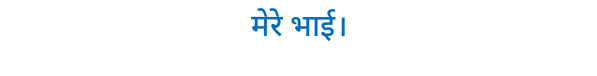मेरे भाई।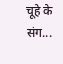चूहे के संग...